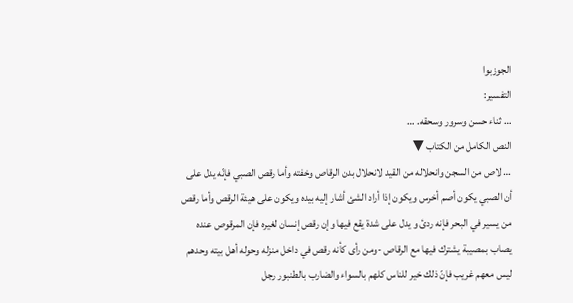الجوزبوا
التفسير:
… ثناء حسن وسرور وسحقه. …
النص الكامل من الكتاب ▼
… لاص من السجن وانحلاله من القيد لانحلال بدن الرقاص وخفته وأما رقص الصبي فإنّه يدل على أن الصبي يكون أصم أخرس ويكون إذا أراد الشئ أشار إليه بيده ويكون على هيئة الرقص وأما رقص من يسير في البحر فإنه ردئ و يدل على شدة يقع فيها وإن رقص إنسان لغيره فإن المرقوص عنده يصاب بمصيبة يشترك فيها مع الرقاص -ومن رأى كأنه رقص في داخل منزله وحوله أهل بيته وحدهم ليس معهم غريب فإنّ ذلك خير للناس كلهم بالسواء والضارب بالطنبور رجل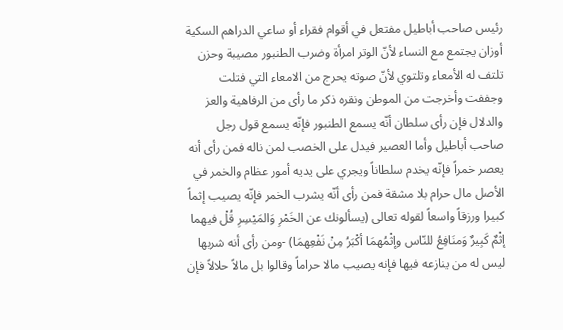رئيس صاحب أباطيل مفتعل في أقوام فقراء أو ساعي الدراهم السكية أوزان يجتمع مع النساء لأنّ الوتر امرأة وضرب الطنبور مصيبة وحزن تلتف له الأمعاء وتلتوي لأنّ صوته يحرج من الامعاء التي فتلت وجففت وأخرجت من الموطن ونقره ذكر ما رأى من الرفاهية والعز والدلال فإن رأى سلطان أنّه يسمع الطنبور فإنّه يسمع قول رجل صاحب أباطيل وأما العصير فيدل على الخصب لمن ناله فمن رأى أنه يعصر خمراً فإنّه يخدم سلطاناً ويجري على يديه أمور عظام والخمر في الأصل مال حرام بلا مشقة فمن رأى أنّه يشرب الخمر فإنّه يصيب إثماً كبيرا ورزقاً واسعاً لقوله تعالى (يسألونك عن الخَمْرِ وَالمَيْسِرِ قُلْ فيهما إثْمٌ كَبِيرٌ وَمنَافِعُ للنّاس وإثْمُهمَا أكْبَرُ مِنْ نَفْعِهمَا) -ومن رأى أنه شربها ليس له من ينازعه فيها فإنه يصيب مالا حراماً وقالوا بل مالاً حلالاً فإن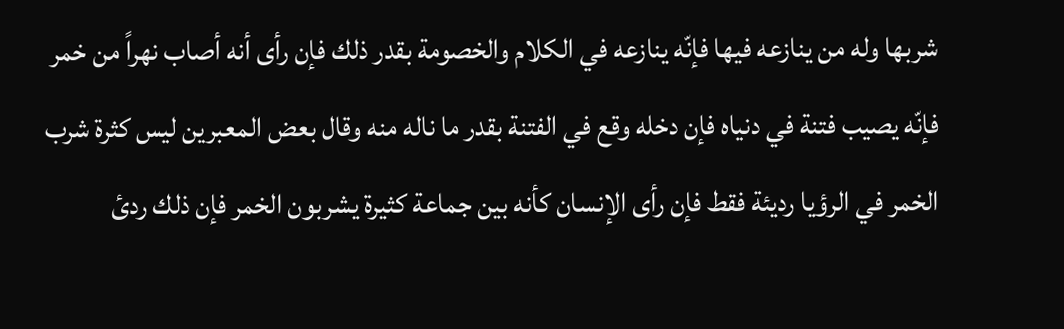شربها وله من ينازعه فيها فإنّه ينازعه في الكلام والخصومة بقدر ذلك فإن رأى أنه أصاب نهراً من خمر فإنّه يصيب فتنة في دنياه فإن دخله وقع في الفتنة بقدر ما ناله منه وقال بعض المعبرين ليس كثرة شرب الخمر في الرؤيا رديئة فقط فإن رأى الإنسان كأنه بين جماعة كثيرة يشربون الخمر فإن ذلك ردئ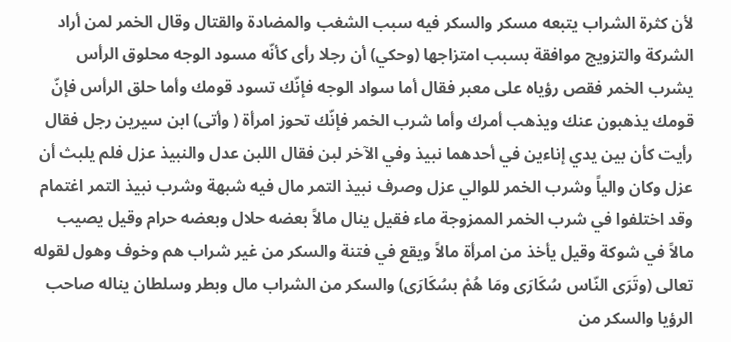لأن كثرة الشراب يتبعه مسكر والسكر فيه سبب الشغب والمضادة والقتال وقال الخمر لمن أراد الشركة والتزويج موافقة بسبب امتزاجها (وحكي) أن رجلا رأى كأنّه مسود الوجه محلوق الرأس يشرب الخمر فقص رؤياه على معبر فقال أما سواد الوجه فإنّك تسود قومك وأما حلق الرأس فإنّ قومك يذهبون عنك ويذهب أمرك وأما شرب الخمر فإنّك تحوز امرأة ( وأتى) ابن سيرين رجل فقال رأيت كأن بين يدي إناءين في أحدهما نبيذ وفي الآخر لبن فقال اللبن عدل والنبيذ عزل فلم يلبث أن عزل وكان والياً وشرب الخمر للوالي عزل وصرف نبيذ التمر مال فيه شبهة وشرب نبيذ التمر اغتمام وقد اختلفوا في شرب الخمر الممزوجة ماء فقيل ينال مالاً بعضه حلال وبعضه حرام وقيل يصيب مالاً في شوكة وقيل يأخذ من امرأة مالاً ويقع في فتنة والسكر من غير شراب هم وخوف وهول لقوله تعالى (وتَرَى النّاس سُكَارَى ومَا هُمْ بسُكَارَى) والسكر من الشراب مال وبطر وسلطان يناله صاحب الرؤيا والسكر من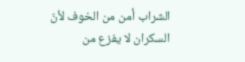الشراب أمن من الخوف لأنّ السكران لا يفزع من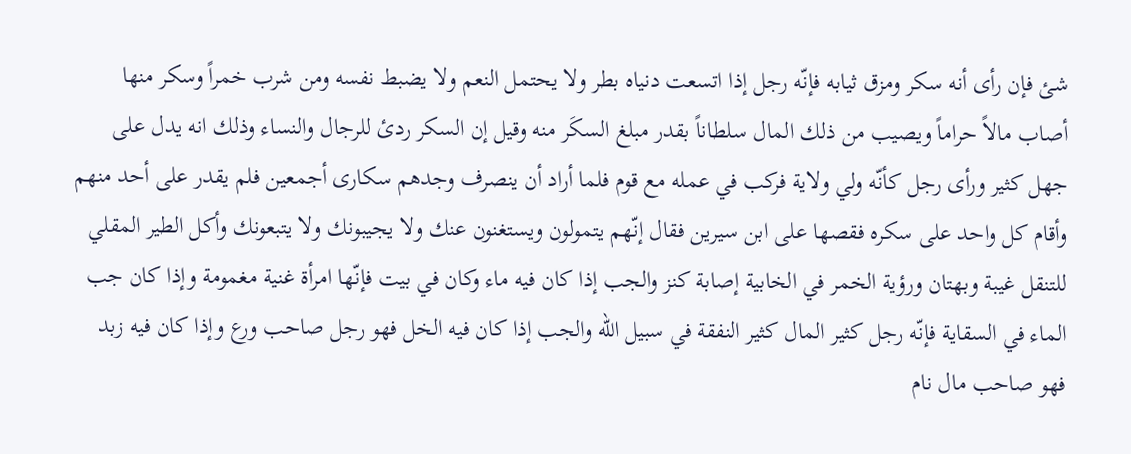شئ فإن رأى أنه سكر ومزق ثيابه فإنّه رجل إذا اتسعت دنياه بطر ولا يحتمل النعم ولا يضبط نفسه ومن شرب خمراً وسكر منها أصاب مالاً حراماً ويصيب من ذلك المال سلطاناً بقدر مبلغ السكَر منه وقيل إن السكر ردئ للرجال والنساء وذلك انه يدل على جهل كثير ورأى رجل كأنّه ولي ولاية فركب في عمله مع قوم فلما أراد أن ينصرف وجدهم سكارى أجمعين فلم يقدر على أحد منهم وأقام كل واحد على سكره فقصها على ابن سيرين فقال إنّهم يتمولون ويستغنون عنك ولا يجيبونك ولا يتبعونك وأكل الطير المقلي للتنقل غيبة وبهتان ورؤية الخمر في الخابية إصابة كنز والجب إذا كان فيه ماء وكان في بيت فإنّها امرأة غنية مغمومة وإذا كان جب الماء في السقاية فإنّه رجل كثير المال كثير النفقة في سبيل الله والجب إذا كان فيه الخل فهو رجل صاحب ورع وإذا كان فيه زبد فهو صاحب مال نام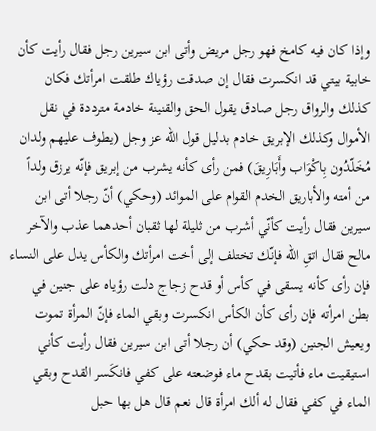وإذا كان فيه كامخ فهو رجل مريض وأتى ابن سيرين رجل فقال رأيت كأن خابية بيتي قد انكسرت فقال إن صدقت رؤياك طلقت امرأتك فكان كذلك والرواق رجل صادق يقول الحق والقنينة خادمة مترددة في نقل الأموال وكذلك الإبريق خادم بدليل قول الله عز وجل (يطوف عليهم ولدان مُخَلّدُون بِاكْوَاب وأَبَارِيقَ) فمن رأى كأنه يشرب من إبريق فإنّه يرزق ولداً من أمته والأباريق الخدم القوام على الموائد (وحكي) أنّ رجلا أتى ابن سيرين فقال رأيت كأنّي أشرب من ثليلة لها ثقبان أحدهما عذب والآخر مالح فقال اتقِ الله فإنّك تختلف إلى أخت امرأتك والكأس يدل على النساء فإن رأى كأنه يسقى في كأس أو قدح زجاج دلت رؤياه على جنين في بطن امرأته فإن رأى كأن الكأس انكسرت وبقي الماء فإنّ المرأة تموت ويعيش الجنين (وقد حكي) أن رجلا أتى ابن سيرين فقال رأيت كأني استيقيت ماء فأتيت بقدح ماء فوضعته على كفي فانكَسر القدح وبقي الماء في كفي فقال له ألك امرأة قال نعم قال هل بها حبل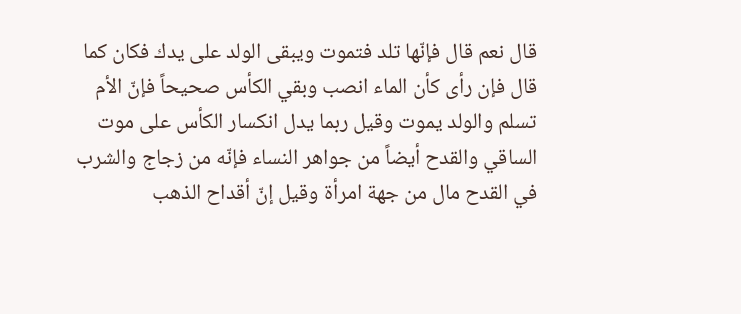قال نعم قال فإنّها تلد فتموت ويبقى الولد على يدك فكان كما قال فإن رأى كأن الماء انصب وبقي الكأس صحيحاً فإنّ الأم تسلم والولد يموت وقيل ربما يدل انكسار الكأس على موت الساقي والقدح أيضاً من جواهر النساء فإنّه من زجاج والشرب في القدح مال من جهة امرأة وقيل إنّ أقداح الذهب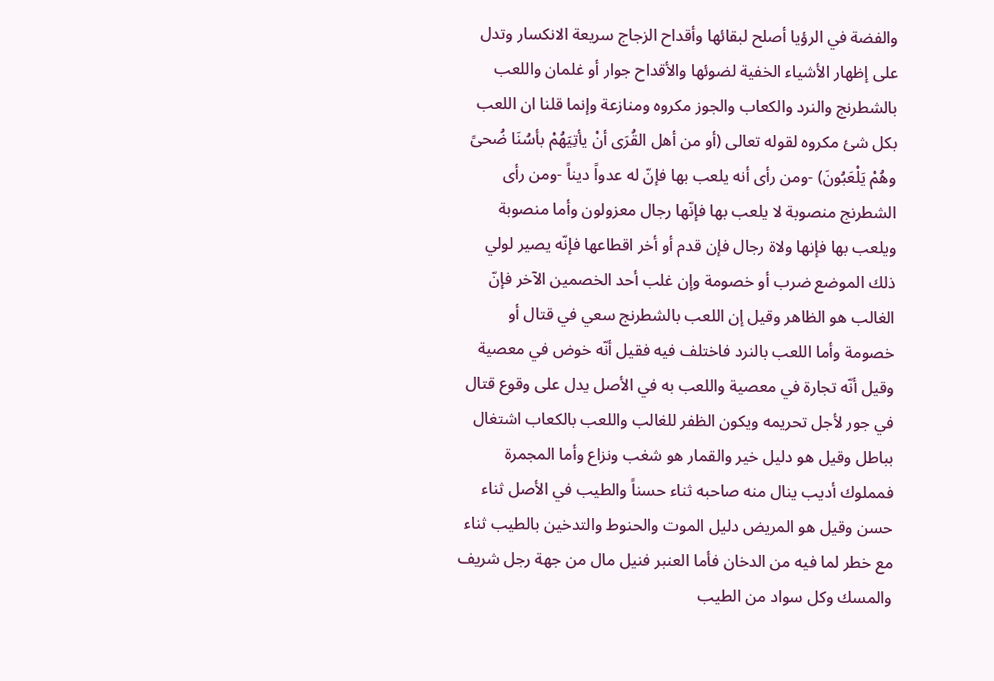والفضة في الرؤيا أصلح لبقائها وأقداح الزجاج سريعة الانكسار وتدل على إظهار الأشياء الخفية لضوئها والأقداح جوار أو غلمان واللعب بالشطرنج والنرد والكعاب والجوز مكروه ومنازعة وإنما قلنا ان اللعب بكل شئ مكروه لقوله تعالى (أو من أهل القُرَى أنْ يأتِيَهُمْ بأسُنَا ضُحىً وهُمْ يَلْعَبُونَ) -ومن رأى أنه يلعب بها فإنّ له عدواً ديناً -ومن رأى الشطرنج منصوبة لا يلعب بها فإنّها رجال معزولون وأما منصوبة ويلعب بها فإنها ولاة رجال فإن قدم أو أخر اقطاعها فإنّه يصير لولي ذلك الموضع ضرب أو خصومة وإن غلب أحد الخصمين الآخر فإنّ الغالب هو الظاهر وقيل إن اللعب بالشطرنج سعي في قتال أو خصومة وأما اللعب بالنرد فاختلف فيه فقيل أنّه خوض في معصية وقيل أنّه تجارة في معصية واللعب به في الأصل يدل على وقوع قتال في جور لأجل تحريمه ويكون الظفر للغالب واللعب بالكعاب اشتغال بباطل وقيل هو دليل خير والقمار هو شغب ونزاع وأما المجمرة فمملوك أديب ينال منه صاحبه ثناء حسناً والطيب في الأصل ثناء حسن وقيل هو المريض دليل الموت والحنوط والتدخين بالطيب ثناء مع خطر لما فيه من الدخان فأما العنبر فنيل مال من جهة رجل شريف والمسك وكل سواد من الطيب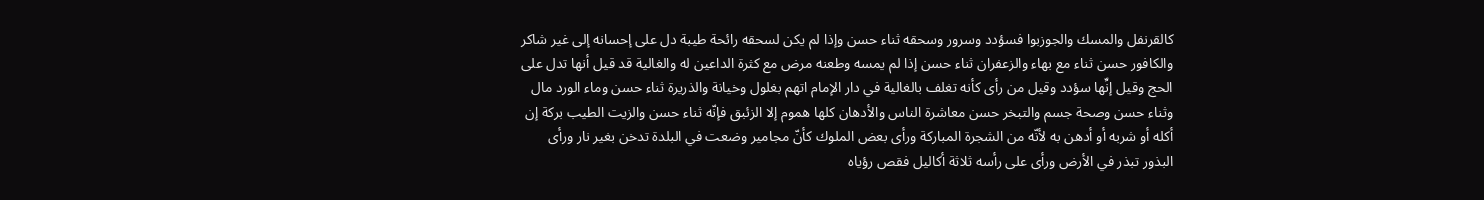كالقرنفل والمسك والجوزبوا فسؤدد وسرور وسحقه ثناء حسن وإذا لم يكن لسحقه رائحة طيبة دل على إحسانه إلى غير شاكر والكافور حسن ثناء مع بهاء والزعفران ثناء حسن إذا لم يمسه وطعنه مرض مع كثرة الداعين له والغالية قد قيل أنها تدل على الحج وقيل إنِّها سؤدد وقيل من رأى كأنه تغلف بالغالية في دار الإمام اتهم بغلول وخيانة والذريرة ثناء حسن وماء الورد مال وثناء حسن وصحة جسم والتبخر حسن معاشرة الناس والأدهان كلها هموم إلا الزئبق فإنّه ثناء حسن والزيت الطيب بركة إن أكله أو شربه أو أدهن به لأنّه من الشجرة المباركة ورأى بعض الملوك كأنّ مجامير وضعت في البلدة تدخن بغير نار ورأى البذور تبذر في الأرض ورأى على رأسه ثلاثة أكاليل فقص رؤياه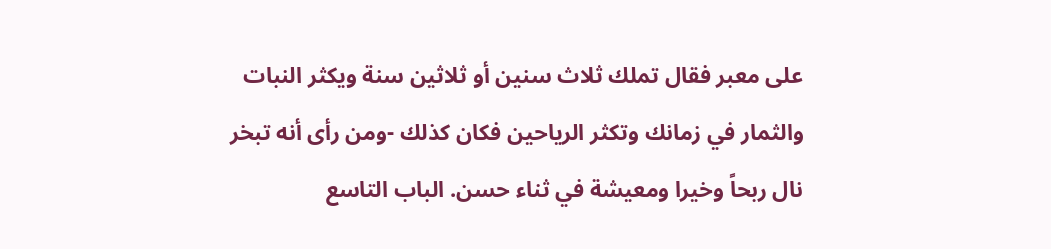على معبر فقال تملك ثلاث سنين أو ثلاثين سنة ويكثر النبات والثمار في زمانك وتكثر الرياحين فكان كذلك -ومن رأى أنه تبخر نال ربحاً وخيرا ومعيشة في ثناء حسن. الباب التاسع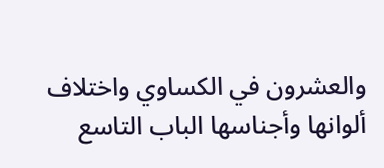والعشرون في الكساوي واختلاف ألوانها وأجناسها الباب التاسع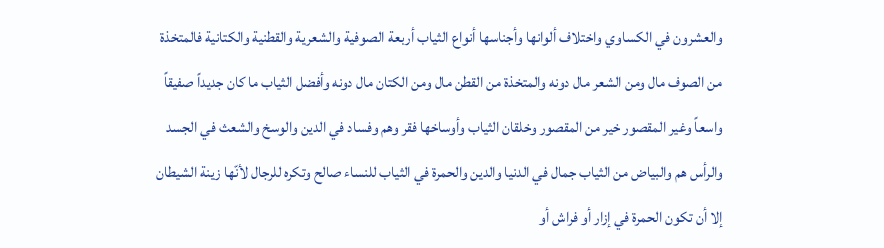والعشرون في الكساوي واختلاف ألوانها وأجناسها أنواع الثياب أربعة الصوفية والشعرية والقطنية والكتانية فالمتخذة من الصوف مال ومن الشعر مال دونه والمتخذة من القطن مال ومن الكتان مال دونه وأفضل الثياب ما كان جديداً صفيقاً واسعاً وغير المقصور خير من المقصور وخلقان الثياب وأوساخها فقر وهم وفساد في الدين والوسخ والشعث في الجسد والرأس هم والبياض من الثياب جمال في الدنيا والدين والحمرة في الثياب للنساء صالح وتكره للرجال لأنّها زينة الشيطان إلا أن تكون الحمرة في إزار أو فراش أو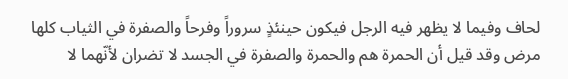لحاف وفيما لا يظهر فيه الرجل فيكون حينئذٍ سروراً وفرحاً والصفرة في الثياب كلها مرض وقد قيل أن الحمرة هم والحمرة والصفرة في الجسد لا تضران لأنّهما لا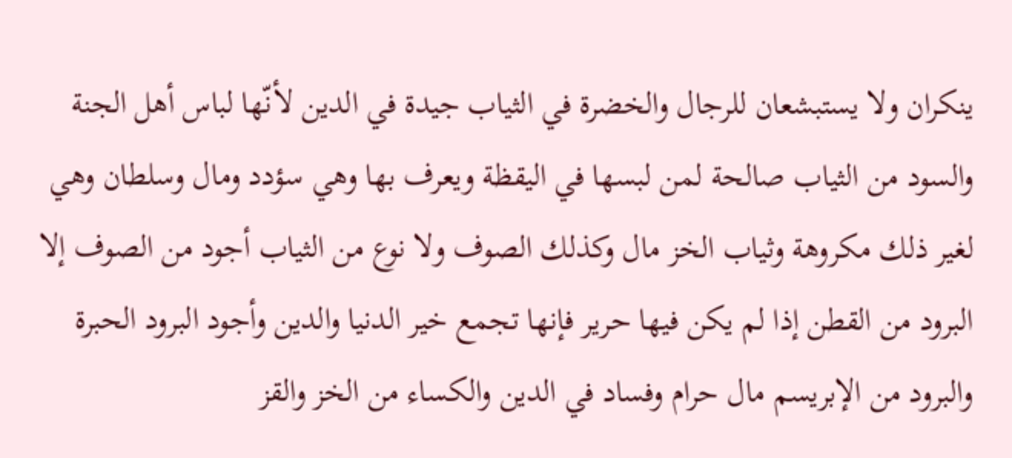ينكران ولا يستبشعان للرجال والخضرة في الثياب جيدة في الدين لأنّها لباس أهل الجنة والسود من الثياب صالحة لمن لبسها في اليقظة ويعرف بها وهي سؤدد ومال وسلطان وهي لغير ذلك مكروهة وثياب الخز مال وكذلك الصوف ولا نوع من الثياب أجود من الصوف إلا البرود من القطن إذا لم يكن فيها حرير فإنها تجمع خير الدنيا والدين وأجود البرود الحبرة والبرود من الإبريسم مال حرام وفساد في الدين والكساء من الخز والقز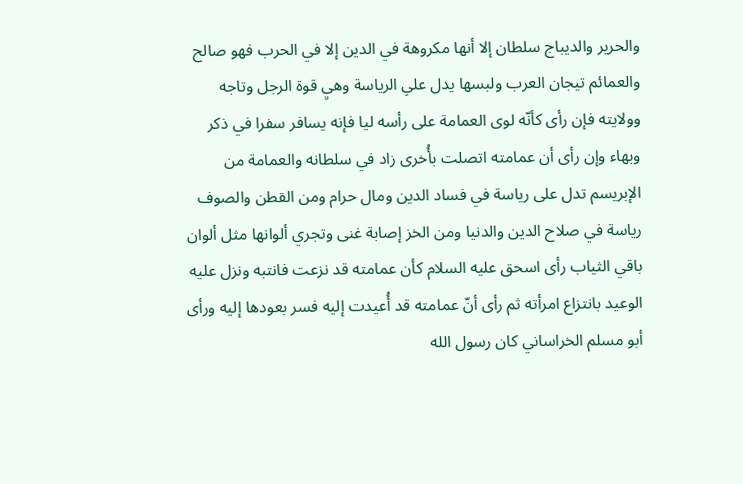والحرير والديباج سلطان إلا أنها مكروهة في الدين إلا في الحرب فهو صالح والعمائم تيجان العرب ولبسها يدل علىِ الرياسة وهيِ قوة الرجل وتاجه وولايته فإن رأى كأنّه لوى العمامة على رأسه ليا فإنه يسافر سفرا في ذكر وبهاء وإن رأى أن عمامته اتصلت بأُخرى زاد في سلطانه والعمامة من الإبريسم تدل على رياسة في فساد الدين ومال حرام ومن القطن والصوف رياسة في صلاح الدين والدنيا ومن الخز إصابة غنى وتجري ألوانها مثل ألوان باقي الثياب رأى اسحق عليه السلام كأن عمامته قد نزعت فانتبه ونزل عليه الوعيد بانتزاع امرأته ثم رأى أنّ عمامته قد أُعيدت إليه فسر بعودها إليه ورأى أبو مسلم الخراساني كان رسول الله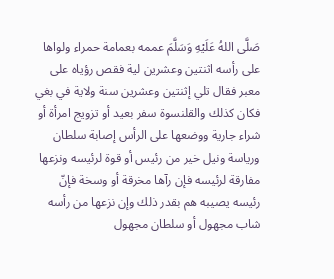صَلَّى اللهُ عَلَيْهِ وَسَلَّمَ عممه بعمامة حمراء ولواها على رأسه اثنتين وعشرين لية فقص رؤياه على معبر فقال تلي إثنتين وعشرين سنة ولاية في بغي فكان كذلك والقلنسوة سفر بعيد أو تزويج امرأة أو شراء جارية ووضعها على الرأس إصابة سلطان ورياسة ونيل خير من رئيس أو قوة لرئيسه ونزعها مفارقة لرئيسه فإن رآها مخرقة أو وسخة فإنّ رئيسه يصيبه هم بقدر ذلك وإن نزعها من رأسه شاب مجهول أو سلطان مجهول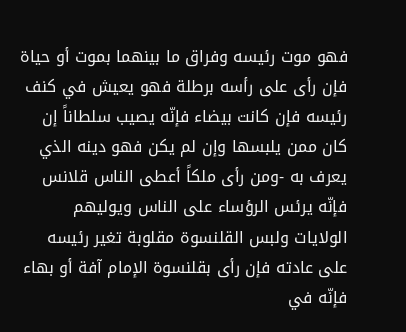فهو موت رئيسه وفراق ما بينهما بموت أو حياة فإن رأى على رأسه برطلة فهو يعيش في كنف رئيسه فإن كانت بيضاء فإنّه يصيب سلطاناً إن كان ممن يلبسها وإن لم يكن فهو دينه الذي يعرف به -ومن رأى ملكاً أعطى الناس قلانس فإنّه يرئس الرؤساء على الناس ويوليهم الولايات ولبس القلنسوة مقلوبة تغير رئيسه على عادته فإن رأى بقلنسوة الإمام آفة أو بهاء فإنّه في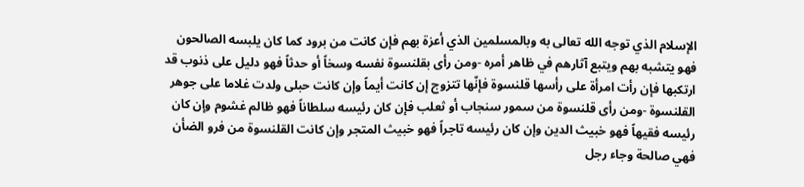الإسلام الذي توجه الله تعالى به وبالمسلمين الذي أعزة بهم فإن كانت من برود كما كان يلبسه الصالحون فهو يتشبه بهم ويتبع آثارهم في ظاهر أمره -ومن رأى بقلنسوة نفسه وسخاً أو حدثاً فهو دليل على ذنوب قد ارتكبها فإن رأت امرأة على رأسها قلنسوة فإنّها تتزوج إن كانت أيماً وإن كانت حبلى ولدت غلاما على جوهر القلنسوة -ومن رأى قلنسوة من سمور سنجاب أو ثعلب فإن كان رئيسه سلطاناً فهو ظالم غشوم وإن كان رئيسه فقيهاً فهو خبيث الدين وإن كان رئيسه تاجراً فهو خبيث المتجر وإن كانت القلنسوة من فرو الضأن فهي صالحة وجاء رجل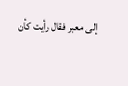إلى معبر فقال رأيت كأن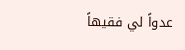عدواً لي فقيهاً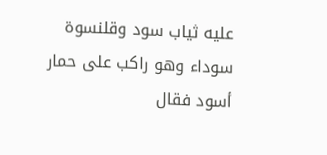عليه ثياب سود وقلنسوة سوداء وهو راكب على حمار أسود فقال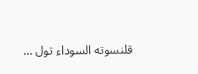قلنسوته السوداء تول …